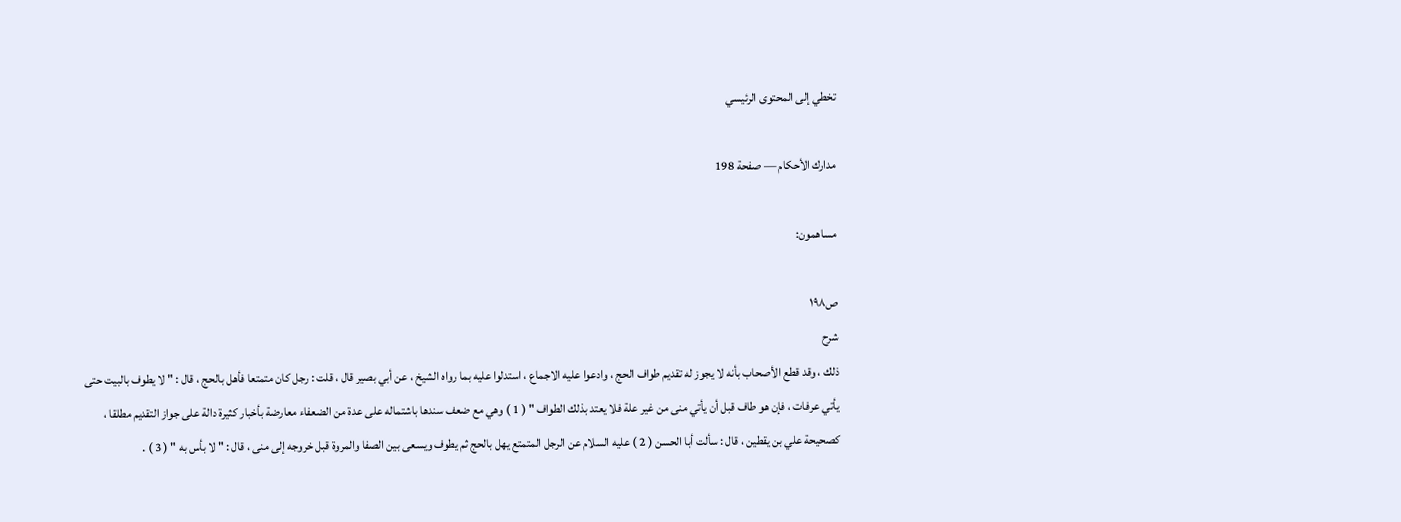تخطي إلى المحتوى الرئيسي

مدارك الأحكام — صفحة 198

مساهمون:

ص١٩٨
شرح
ذلك ، وقد قطع الأصحاب بأنه لا يجوز له تقديم طواف الحج ، وادعوا عليه الاجماع ، استدلوا عليه بما رواه الشيخ ، عن أبي بصير قال ، قلت : رجل كان متمتعا فأهل بالحج ، قال : " لا يطوف بالبيت حتى يأتي عرفات ، فإن هو طاف قبل أن يأتي منى من غير علة فلا يعتد بذلك الطواف " ( 1 ) وهي مع ضعف سندها باشتماله على عدة من الضعفاء معارضة بأخبار كثيرة دالة على جواز التقديم مطلقا ، كصحيحة علي بن يقطين ، قال : سألت أبا الحسن ( 2 ) عليه السلام عن الرجل المتمتع يهل بالحج ثم يطوف ويسعى بين الصفا والمروة قبل خروجه إلى منى ، قال : " لا بأس به " ( 3 ) .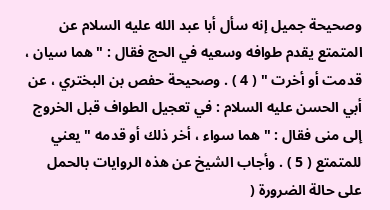وصحيحة جميل إنه سأل أبا عبد الله عليه السلام عن المتمتع يقدم طوافه وسعيه في الحج فقال : " هما سيان ، قدمت أو أخرت " ( 4 ) . وصحيحة حفص بن البختري ، عن أبي الحسن عليه السلام : في تعجيل الطواف قبل الخروج إلى منى فقال : " هما سواء ، أخر ذلك أو قدمه " يعني للمتمتع ( 5 ) . وأجاب الشيخ عن هذه الروايات بالحمل على حالة الضرورة (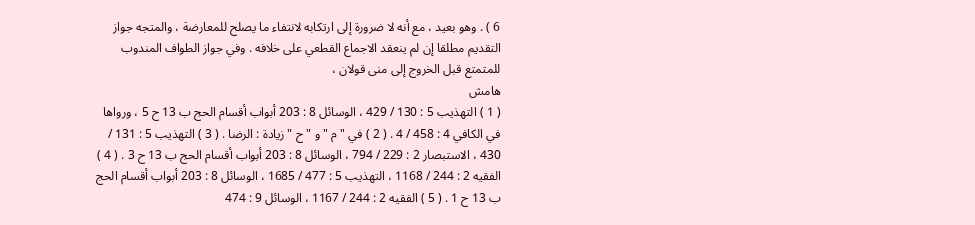6 ) . وهو بعيد ، مع أنه لا ضرورة إلى ارتكابه لانتفاء ما يصلح للمعارضة ، والمتجه جواز التقديم مطلقا إن لم ينعقد الاجماع القطعي على خلافه . وفي جواز الطواف المندوب للمتمتع قبل الخروج إلى منى قولان ،
هامش
( 1 ) التهذيب 5 : 130 / 429 ، الوسائل 8 : 203 أبواب أقسام الحج ب 13 ح 5 ، ورواها في الكافي 4 : 458 / 4 . ( 2 ) في " م " و " ح " زيادة : الرضا . ( 3 ) التهذيب 5 : 131 / 430 ، الاستبصار 2 : 229 / 794 ، الوسائل 8 : 203 أبواب أقسام الحج ب 13 ح 3 . ( 4 ) الفقيه 2 : 244 / 1168 ، التهذيب 5 : 477 / 1685 ، الوسائل 8 : 203 أبواب أقسام الحج ب 13 ح 1 . ( 5 ) الفقيه 2 : 244 / 1167 ، الوسائل 9 : 474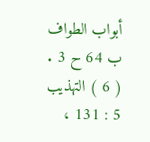أبواب الطواف ب 64 ح 3 . ( 6 ) التهذيب 5 : 131 ،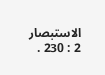الاستبصار 2 : 230 .